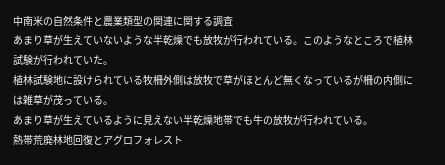中南米の自然条件と農業類型の関連に関する調査
あまり草が生えていないような半乾燥でも放牧が行われている。このようなところで植林試験が行われていた。
植林試験地に設けられている牧柵外側は放牧で草がほとんど無くなっているが柵の内側には雑草が茂っている。
あまり草が生えているように見えない半乾燥地帯でも牛の放牧が行われている。
熱帯荒廃林地回復とアグロフォレスト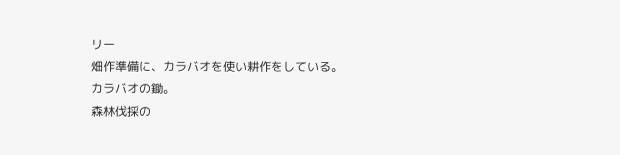リー
畑作準備に、カラバオを使い耕作をしている。
カラバオの鋤。
森林伐採の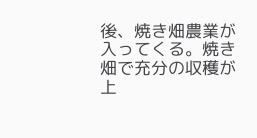後、焼き畑農業が入ってくる。焼き畑で充分の収穫が上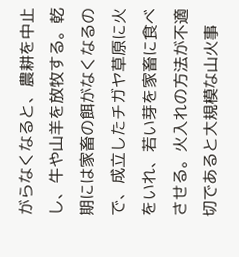がらなくなると、農耕を中止し、牛や山羊を放牧する。乾期には家畜の餌がなくなるので、成立したチガヤ草原に火をいれ、若い芽を家畜に食べさせる。火入れの方法が不適切であると大規模な山火事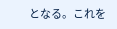となる。これを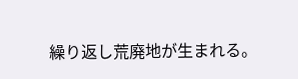繰り返し荒廃地が生まれる。